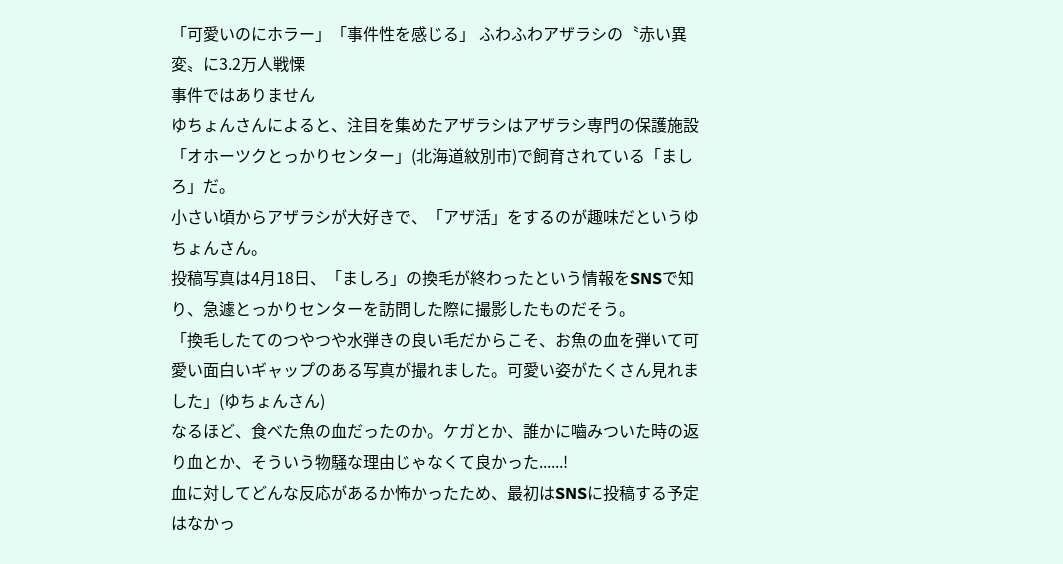「可愛いのにホラー」「事件性を感じる」 ふわふわアザラシの〝赤い異変〟に3.2万人戦慄
事件ではありません
ゆちょんさんによると、注目を集めたアザラシはアザラシ専門の保護施設「オホーツクとっかりセンター」(北海道紋別市)で飼育されている「ましろ」だ。
小さい頃からアザラシが大好きで、「アザ活」をするのが趣味だというゆちょんさん。
投稿写真は4月18日、「ましろ」の換毛が終わったという情報をSNSで知り、急遽とっかりセンターを訪問した際に撮影したものだそう。
「換毛したてのつやつや水弾きの良い毛だからこそ、お魚の血を弾いて可愛い面白いギャップのある写真が撮れました。可愛い姿がたくさん見れました」(ゆちょんさん)
なるほど、食べた魚の血だったのか。ケガとか、誰かに嚙みついた時の返り血とか、そういう物騒な理由じゃなくて良かった......!
血に対してどんな反応があるか怖かったため、最初はSNSに投稿する予定はなかっ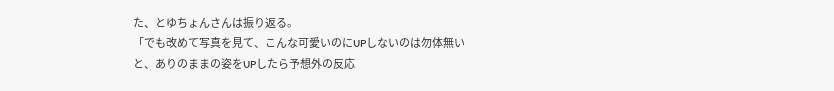た、とゆちょんさんは振り返る。
「でも改めて写真を見て、こんな可愛いのにUPしないのは勿体無いと、ありのままの姿をUPしたら予想外の反応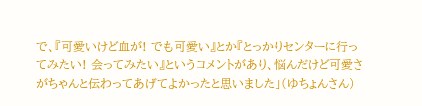で、『可愛いけど血が! でも可愛い』とか『とっかりセンターに行ってみたい! 会ってみたい』というコメントがあり、悩んだけど可愛さがちゃんと伝わってあげてよかったと思いました」(ゆちょんさん)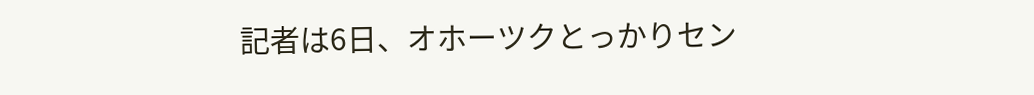記者は6日、オホーツクとっかりセン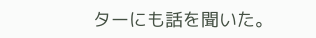ターにも話を聞いた。